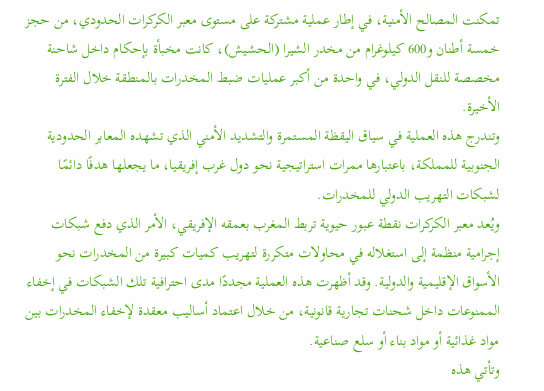تمكنت المصالح الأمنية، في إطار عملية مشتركة على مستوى معبر الكركرات الحدودي، من حجز خمسة أطنان و600 كيلوغرام من مخدر الشيرا (الحشيش)، كانت مخبأة بإحكام داخل شاحنة مخصصة للنقل الدولي، في واحدة من أكبر عمليات ضبط المخدرات بالمنطقة خلال الفترة الأخيرة.
وتندرج هذه العملية في سياق اليقظة المستمرة والتشديد الأمني الذي تشهده المعابر الحدودية الجنوبية للمملكة، باعتبارها ممرات استراتيجية نحو دول غرب إفريقيا، ما يجعلها هدفًا دائمًا لشبكات التهريب الدولي للمخدرات.
ويُعد معبر الكركرات نقطة عبور حيوية تربط المغرب بعمقه الإفريقي، الأمر الذي دفع شبكات إجرامية منظمة إلى استغلاله في محاولات متكررة لتهريب كميات كبيرة من المخدرات نحو الأسواق الإقليمية والدولية. وقد أظهرت هذه العملية مجددًا مدى احترافية تلك الشبكات في إخفاء الممنوعات داخل شحنات تجارية قانونية، من خلال اعتماد أساليب معقدة لإخفاء المخدرات بين مواد غذائية أو مواد بناء أو سلع صناعية.
وتأتي هذه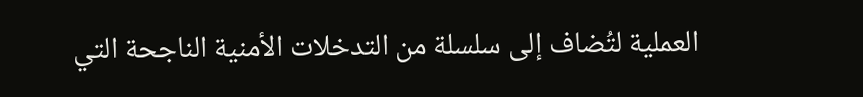العملية لتُضاف إلى سلسلة من التدخلات الأمنية الناجحة التي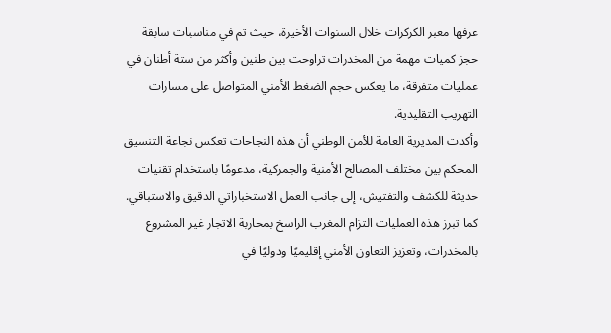عرفها معبر الكركرات خلال السنوات الأخيرة، حيث تم في مناسبات سابقة حجز كميات مهمة من المخدرات تراوحت بين طنين وأكثر من ستة أطنان في عمليات متفرقة، ما يعكس حجم الضغط الأمني المتواصل على مسارات التهريب التقليدية.
وأكدت المديرية العامة للأمن الوطني أن هذه النجاحات تعكس نجاعة التنسيق المحكم بين مختلف المصالح الأمنية والجمركية، مدعومًا باستخدام تقنيات حديثة للكشف والتفتيش، إلى جانب العمل الاستخباراتي الدقيق والاستباقي. كما تبرز هذه العمليات التزام المغرب الراسخ بمحاربة الاتجار غير المشروع بالمخدرات، وتعزيز التعاون الأمني إقليميًا ودوليًا في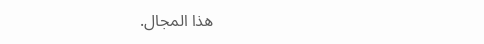هذا المجال.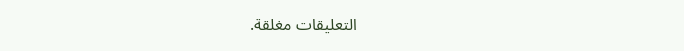التعليقات مغلقة.